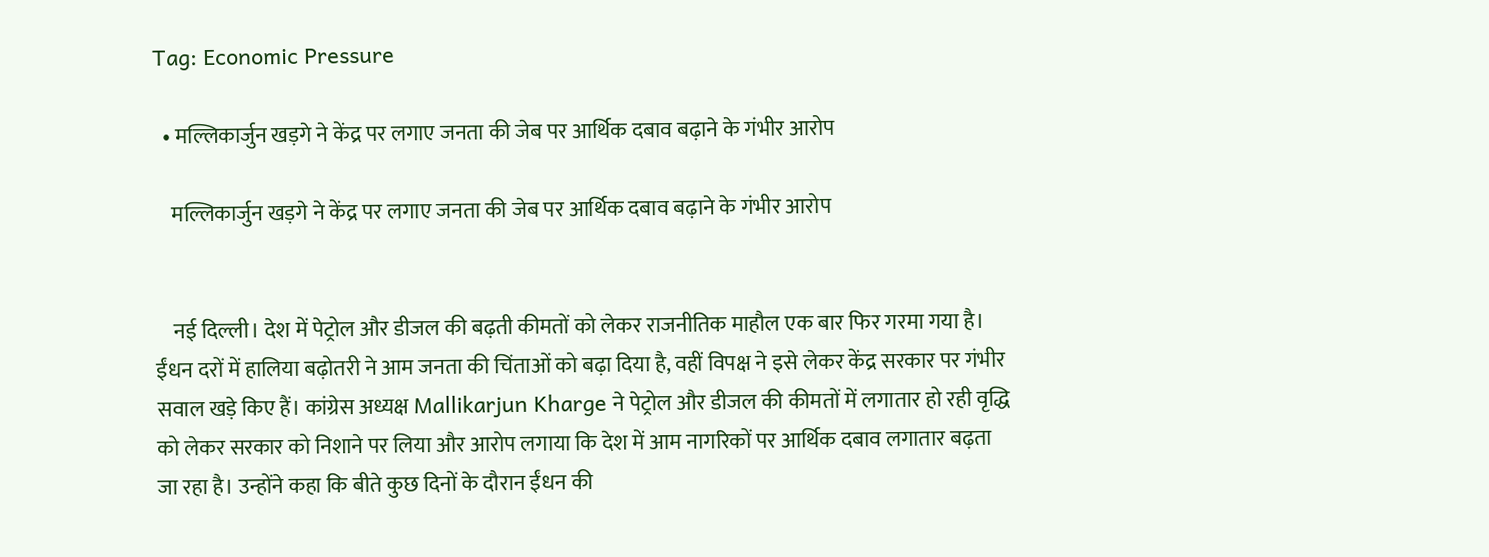Tag: Economic Pressure

  • मल्लिकार्जुन खड़गे ने केंद्र पर लगाए जनता की जेब पर आर्थिक दबाव बढ़ाने के गंभीर आरोप

    मल्लिकार्जुन खड़गे ने केंद्र पर लगाए जनता की जेब पर आर्थिक दबाव बढ़ाने के गंभीर आरोप


    नई दिल्ली। देश में पेट्रोल और डीजल की बढ़ती कीमतों को लेकर राजनीतिक माहौल एक बार फिर गरमा गया है। ईंधन दरों में हालिया बढ़ोतरी ने आम जनता की चिंताओं को बढ़ा दिया है, वहीं विपक्ष ने इसे लेकर केंद्र सरकार पर गंभीर सवाल खड़े किए हैं। कांग्रेस अध्यक्ष Mallikarjun Kharge ने पेट्रोल और डीजल की कीमतों में लगातार हो रही वृद्धि को लेकर सरकार को निशाने पर लिया और आरोप लगाया कि देश में आम नागरिकों पर आर्थिक दबाव लगातार बढ़ता जा रहा है। उन्होंने कहा कि बीते कुछ दिनों के दौरान ईंधन की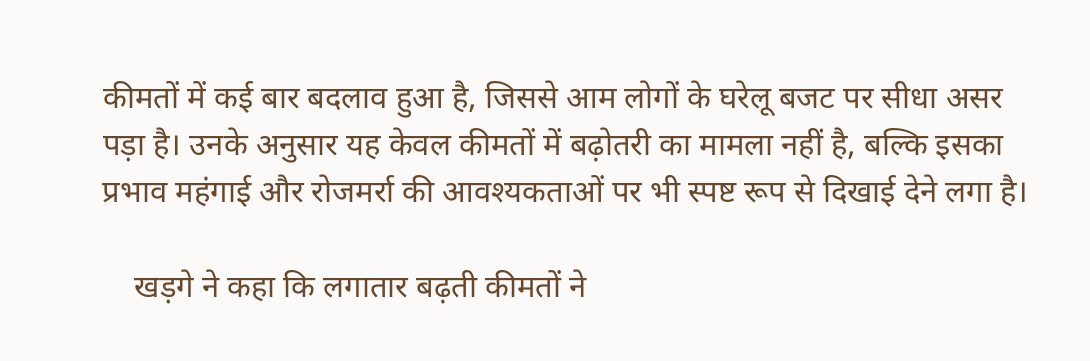कीमतों में कई बार बदलाव हुआ है, जिससे आम लोगों के घरेलू बजट पर सीधा असर पड़ा है। उनके अनुसार यह केवल कीमतों में बढ़ोतरी का मामला नहीं है, बल्कि इसका प्रभाव महंगाई और रोजमर्रा की आवश्यकताओं पर भी स्पष्ट रूप से दिखाई देने लगा है।

    खड़गे ने कहा कि लगातार बढ़ती कीमतों ने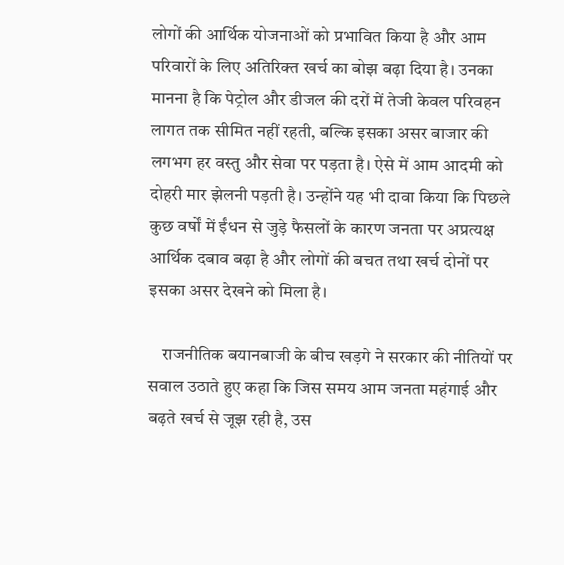लोगों की आर्थिक योजनाओं को प्रभावित किया है और आम परिवारों के लिए अतिरिक्त खर्च का बोझ बढ़ा दिया है। उनका मानना है कि पेट्रोल और डीजल की दरों में तेजी केवल परिवहन लागत तक सीमित नहीं रहती, बल्कि इसका असर बाजार की लगभग हर वस्तु और सेवा पर पड़ता है। ऐसे में आम आदमी को दोहरी मार झेलनी पड़ती है। उन्होंने यह भी दावा किया कि पिछले कुछ वर्षों में ईंधन से जुड़े फैसलों के कारण जनता पर अप्रत्यक्ष आर्थिक दबाव बढ़ा है और लोगों की बचत तथा खर्च दोनों पर इसका असर देखने को मिला है।

    राजनीतिक बयानबाजी के बीच खड़गे ने सरकार की नीतियों पर सवाल उठाते हुए कहा कि जिस समय आम जनता महंगाई और बढ़ते खर्च से जूझ रही है, उस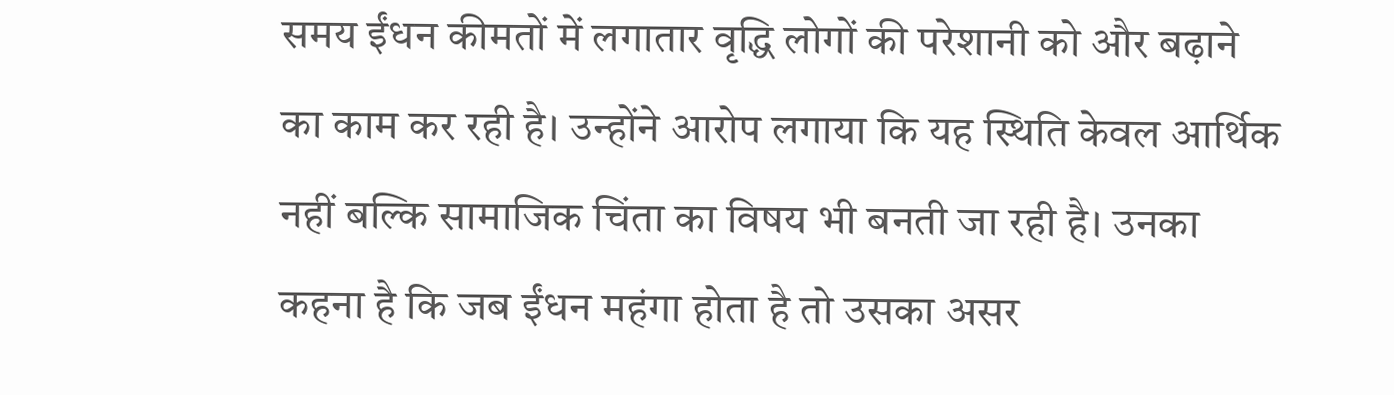समय ईंधन कीमतों में लगातार वृद्धि लोगों की परेशानी को और बढ़ाने का काम कर रही है। उन्होंने आरोप लगाया कि यह स्थिति केवल आर्थिक नहीं बल्कि सामाजिक चिंता का विषय भी बनती जा रही है। उनका कहना है कि जब ईंधन महंगा होता है तो उसका असर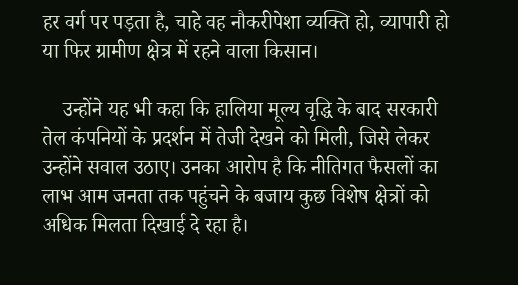हर वर्ग पर पड़ता है, चाहे वह नौकरीपेशा व्यक्ति हो, व्यापारी हो या फिर ग्रामीण क्षेत्र में रहने वाला किसान।

    उन्होंने यह भी कहा कि हालिया मूल्य वृद्धि के बाद सरकारी तेल कंपनियों के प्रदर्शन में तेजी देखने को मिली, जिसे लेकर उन्होंने सवाल उठाए। उनका आरोप है कि नीतिगत फैसलों का लाभ आम जनता तक पहुंचने के बजाय कुछ विशेष क्षेत्रों को अधिक मिलता दिखाई दे रहा है।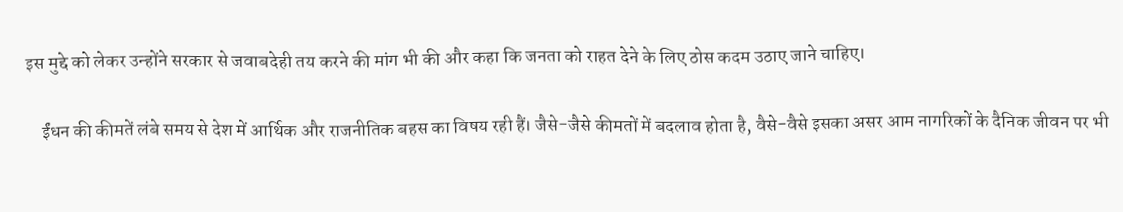इस मुद्दे को लेकर उन्होंने सरकार से जवाबदेही तय करने की मांग भी की और कहा कि जनता को राहत देने के लिए ठोस कदम उठाए जाने चाहिए।

    ईंधन की कीमतें लंबे समय से देश में आर्थिक और राजनीतिक बहस का विषय रही हैं। जैसे-जैसे कीमतों में बदलाव होता है, वैसे-वैसे इसका असर आम नागरिकों के दैनिक जीवन पर भी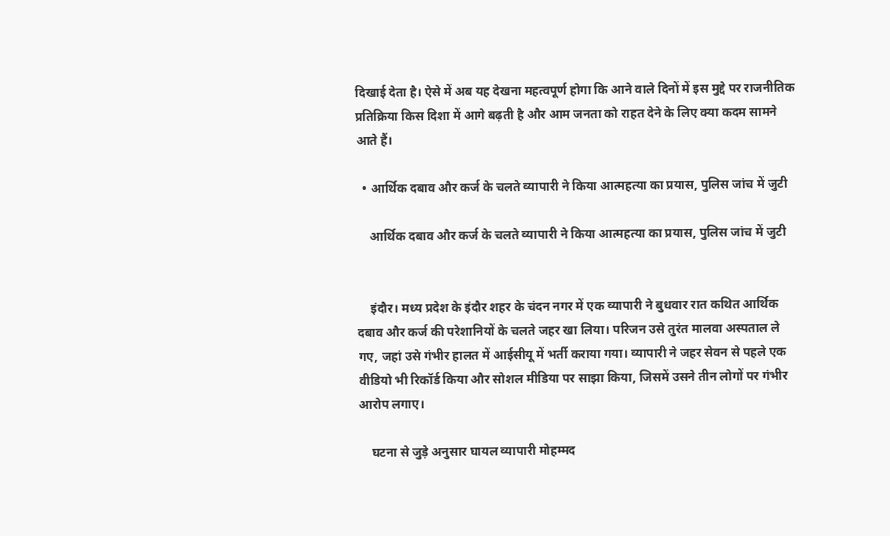दिखाई देता है। ऐसे में अब यह देखना महत्वपूर्ण होगा कि आने वाले दिनों में इस मुद्दे पर राजनीतिक प्रतिक्रिया किस दिशा में आगे बढ़ती है और आम जनता को राहत देने के लिए क्या कदम सामने आते हैं।

  • आर्थिक दबाव और कर्ज के चलते व्यापारी ने किया आत्महत्या का प्रयास, पुलिस जांच में जुटी

    आर्थिक दबाव और कर्ज के चलते व्यापारी ने किया आत्महत्या का प्रयास, पुलिस जांच में जुटी


    इंदौर। मध्य प्रदेश के इंदौर शहर के चंदन नगर में एक व्यापारी ने बुधवार रात कथित आर्थिक दबाव और कर्ज की परेशानियों के चलते जहर खा लिया। परिजन उसे तुरंत मालवा अस्पताल ले गए, जहां उसे गंभीर हालत में आईसीयू में भर्ती कराया गया। व्यापारी ने जहर सेवन से पहले एक वीडियो भी रिकॉर्ड किया और सोशल मीडिया पर साझा किया, जिसमें उसने तीन लोगों पर गंभीर आरोप लगाए।

    घटना से जुड़े अनुसार घायल व्यापारी मोहम्मद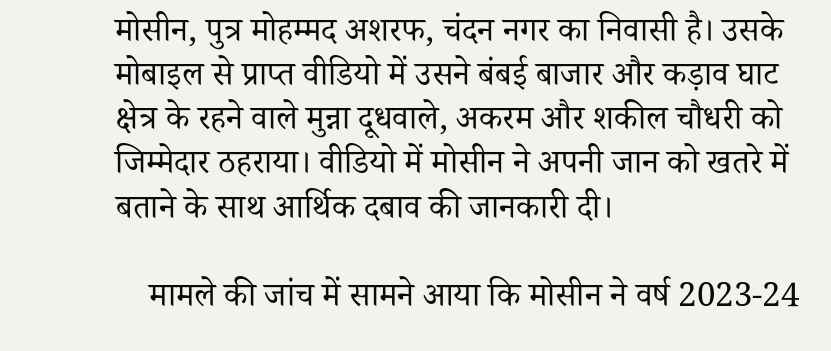मोसीन, पुत्र मोहम्मद अशरफ, चंदन नगर का निवासी है। उसके मोबाइल से प्राप्त वीडियो में उसने बंबई बाजार और कड़ाव घाट क्षेत्र के रहने वाले मुन्ना दूधवाले, अकरम और शकील चौधरी को जिम्मेदार ठहराया। वीडियो में मोसीन ने अपनी जान को खतरे में बताने के साथ आर्थिक दबाव की जानकारी दी।

    मामले की जांच में सामने आया कि मोसीन ने वर्ष 2023-24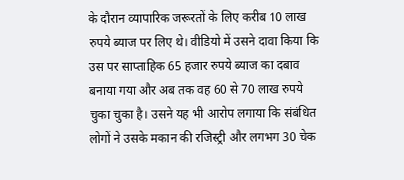के दौरान व्यापारिक जरूरतों के लिए करीब 10 लाख रुपये ब्याज पर लिए थे। वीडियो में उसने दावा किया कि उस पर साप्ताहिक 65 हजार रुपये ब्याज का दबाव बनाया गया और अब तक वह 60 से 70 लाख रुपये चुका चुका है। उसने यह भी आरोप लगाया कि संबंधित लोगों ने उसके मकान की रजिस्ट्री और लगभग 30 चेक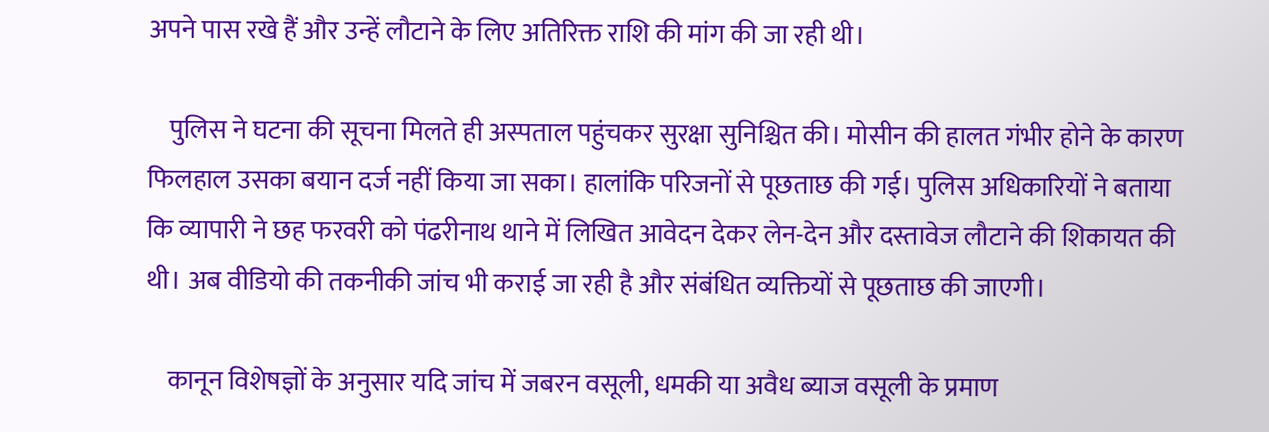अपने पास रखे हैं और उन्हें लौटाने के लिए अतिरिक्त राशि की मांग की जा रही थी।

    पुलिस ने घटना की सूचना मिलते ही अस्पताल पहुंचकर सुरक्षा सुनिश्चित की। मोसीन की हालत गंभीर होने के कारण फिलहाल उसका बयान दर्ज नहीं किया जा सका। हालांकि परिजनों से पूछताछ की गई। पुलिस अधिकारियों ने बताया कि व्यापारी ने छह फरवरी को पंढरीनाथ थाने में लिखित आवेदन देकर लेन-देन और दस्तावेज लौटाने की शिकायत की थी। अब वीडियो की तकनीकी जांच भी कराई जा रही है और संबंधित व्यक्तियों से पूछताछ की जाएगी।

    कानून विशेषज्ञों के अनुसार यदि जांच में जबरन वसूली, धमकी या अवैध ब्याज वसूली के प्रमाण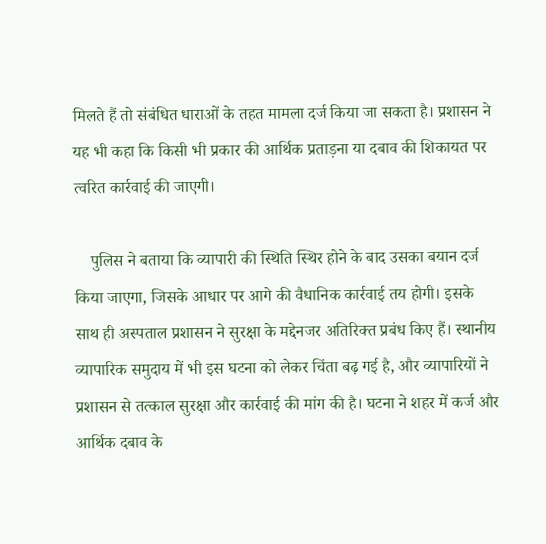मिलते हैं तो संबंधित धाराओं के तहत मामला दर्ज किया जा सकता है। प्रशासन ने यह भी कहा कि किसी भी प्रकार की आर्थिक प्रताड़ना या दबाव की शिकायत पर त्वरित कार्रवाई की जाएगी।

    पुलिस ने बताया कि व्यापारी की स्थिति स्थिर होने के बाद उसका बयान दर्ज किया जाएगा, जिसके आधार पर आगे की वैधानिक कार्रवाई तय होगी। इसके साथ ही अस्पताल प्रशासन ने सुरक्षा के मद्देनजर अतिरिक्त प्रबंध किए हैं। स्थानीय व्यापारिक समुदाय में भी इस घटना को लेकर चिंता बढ़ गई है, और व्यापारियों ने प्रशासन से तत्काल सुरक्षा और कार्रवाई की मांग की है। घटना ने शहर में कर्ज और आर्थिक दबाव के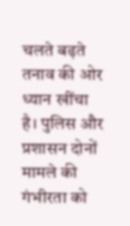चलते बढ़ते तनाव की ओर ध्यान खींचा है। पुलिस और प्रशासन दोनों मामले की गंभीरता को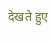देखते हुए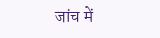जांच में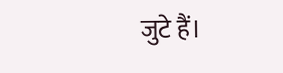जुटे हैं।